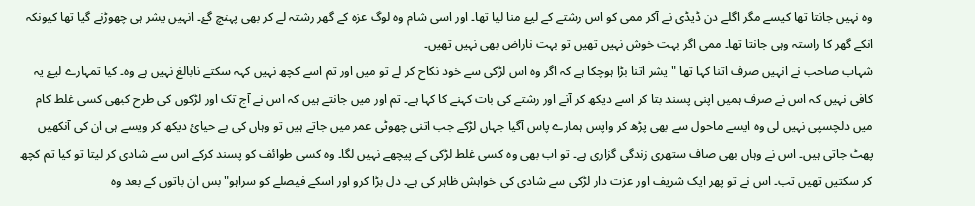وہ نہيں جانتا تھا کيسے مگر اگلے دن ڈيڈی نے آکر ممی کو اس رشتے کے ليۓ منا ليا تھا۔ اور اسی شام وہ لوگ عزہ کے گھر رشتہ لے کر بھی پہنچ گۓ۔ انہيں يشر ہی چھوڑنے گيا تھا کيونکہ انکے گھر کا راستہ وہی جانتا تھا۔ ممی اگر بہت خوش نہيں تھيں تو بہت ناراض بھی نہيں تھيں۔
شہاب صاحب نے انہيں صرف اتنا کہا تھا " يشر اتنا بڑا ہوچکا ہے کہ اگر وہ اس لڑکی سے خود نکاح کر لے تو ميں اور تم اسے کچھ نہيں کہہ سکتے نابالغ نہيں ہے وہ۔ کيا تمہارے ليۓ يہ کافی نہيں کہ اس نے صرف ہميں اپنی پسند بتا کر اسے ديکھ کر آنے اور رشتے کی بات کہنے کا کہا ہے۔ تم اور ميں جانتے ہيں کہ اس نے آج تک اور لڑکوں کی طرح کبھی کسی غلط کام ميں دلچسپی نہيں لی وہ ايسے ماحول سے بھی پڑھ کر واپس ہمارے پاس آگيا جہاں لڑکے جب اتنی چھوٹی عمر ميں جاتے ہيں تو وہاں کی بے حيائ ديکھ کر ويسے ہی ان کی آنکھيں پھٹ جاتی ہيں۔ اس نے وہاں بھی صاف ستھری زندگی گزاری ہے۔ تو اب بھی وہ کسی غلط لڑکی کے پيچھے نہيں لگا۔ وہ کسی طوائف کو پسند کرکے اس سے شادی کر ليتا تو کيا تم کچھ کر سکتيں تھيں تب۔ اس نے تو پھر ايک شريف اور عزت دار لڑکی سے شادی کی خواہش ظاہر کی ہے۔ دل بڑا کرو اور اسکے فيصلے کو سراہو" بس ان باتوں کے بعد وہ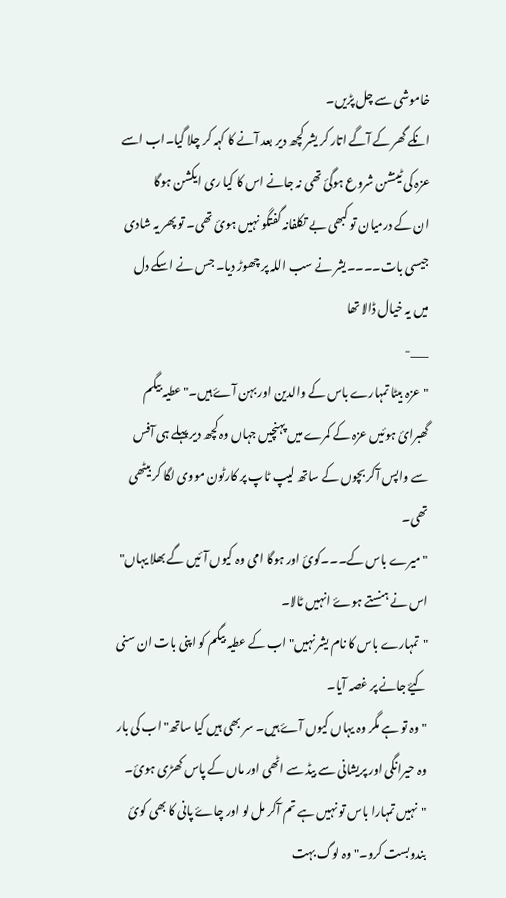خاموشی سے چل پڑيں۔
انکے گھر کے آگے اتار کر يشر کچھ دير بعد آنے کا کہہ کر چلا گيا۔اب اسے عزہ کی ٹينشن شروع ہوگئ تھی نہ جانے اس کا کيا ری ايکشن ہوگا
ان کے درميان تو کبھی بے تکلفانہ گفتگو نہيں ہوئ تھی۔ تو پھر يہ شادی جيسی بات۔۔۔۔يشر نے سب اللہ پر چھوڑ ديا۔ جس نے اسکے دل ميں يہ خيال ڈالا تھا
___-
"عزہ بيٹا تمہارے باس کے والدين اور بہن آۓ ہيں۔" عطيہ بيگم گھبرائ ہوئيں عزہ کے کمرے ميں پہنچيں جہاں وہ کچھ دير پہلے ہی آفس سے واپس آکر بچوں کے ساتھ ليپ ٹاپ پر کارٹون مووی لگا کر بيٹھی تھی۔
"ميرے باس کے۔۔۔کوئ اور ہوگا امی وہ کيوں آئيں گے بھلا يہاں" اس نے ہنستے ہوۓ انہيں ٹالا۔
"تمہارے باس کا نام يشر نہيں" اب کے عطيہ بيگم کو اپنی بات ان سنی کيۓ جانے پر غصہ آيا۔
"وہ تو ہے مگر وہ يہاں کيوں آۓ ہيں۔ سر بھی ہيں کيا ساتھ" اب کی بار وہ حيرانگی اور پريشانی سے بيڈ سے اٹھی اور ماں کے پاس کھڑی ہوئ۔
"نہيں تمہارا باس تو نہيں ہے تم آکر مل لو اور چاۓ پانی کا بھی کوئ بندوبست کرو۔" وہ لوگ بہت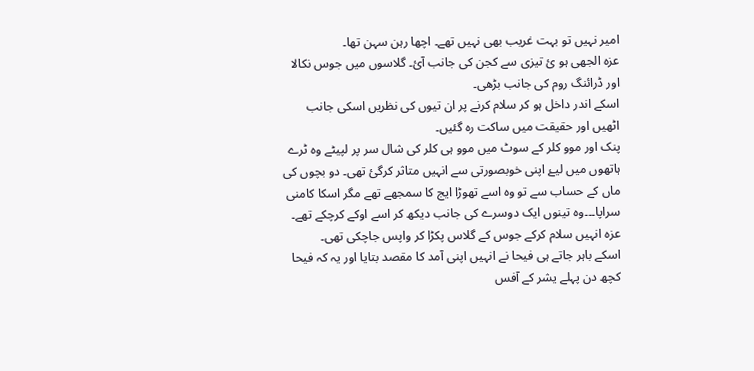امير نہيں تو بہت غريب بھی نہيں تھے۔ اچھا رہن سہن تھا۔
عزہ الجھی ہو ئ تيزی سے کجن کی جانب آئ۔ گلاسوں ميں جوس نکالا اور ڈرائنگ روم کی جانب بڑھی۔
اسکے اندر داخل ہو کر سلام کرنے پر ان تيوں کی نظريں اسکی جانب اٹھيں اور حقيقت ميں ساکت رہ گئيں۔
پنک اور موو کلر کے سوٹ ميں موو ہی کلر کی شال سر پر لپيٹے وہ ٹرے ہاتھوں ميں ليۓ اپنی خوبصورتی سے انہيں متاثر کرگئ تھی۔ دو بچوں کی ماں کے حساب سے تو وہ اسے تھوڑا ايج کا سمجھے تھے مگر اسکا کامنی سراپا۔۔۔وہ تينوں ايک دوسرے کی جانب ديکھ کر اسے اوکے کرچکے تھے۔
عزہ انہيں سلام کرکے جوس کے گلاس پکڑا کر واپس جاچکی تھی۔
اسکے باہر جاتے ہی فيحا نے انہيں اپنی آمد کا مقصد بتايا اور يہ کہ فيحا کچھ دن پہلے يشر کے آفس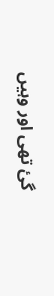گئ تھی اور وہيں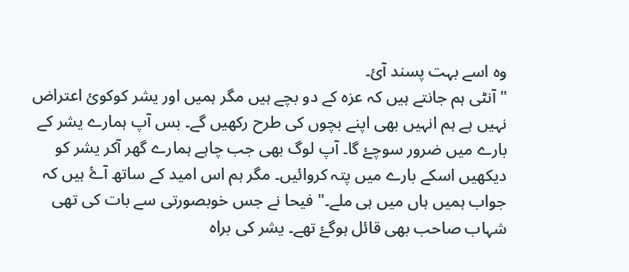وہ اسے بہت پسند آئ۔
"آنٹی ہم جانتے ہيں کہ عزہ کے دو بچے ہيں مگر ہميں اور يشر کوکوئ اعتراض نہيں ہے ہم انہيں بھی اپنے بچوں کی طرح رکھيں گے۔ بس آپ ہمارے يشر کے بارے ميں ضرور سوچۓ گا۔ آپ لوگ بھی جب چاہے ہمارے گھر آکر يشر کو ديکھيں اسکے بارے ميں پتہ کروائيں۔ مگر ہم اس اميد کے ساتھ آۓ ہيں کہ جواب ہميں ہاں ميں ہی ملے۔" فيحا نے جس خوبصورتی سے بات کی تھی شہاب صاحب بھی قائل ہوگۓ تھے۔ يشر کی براہ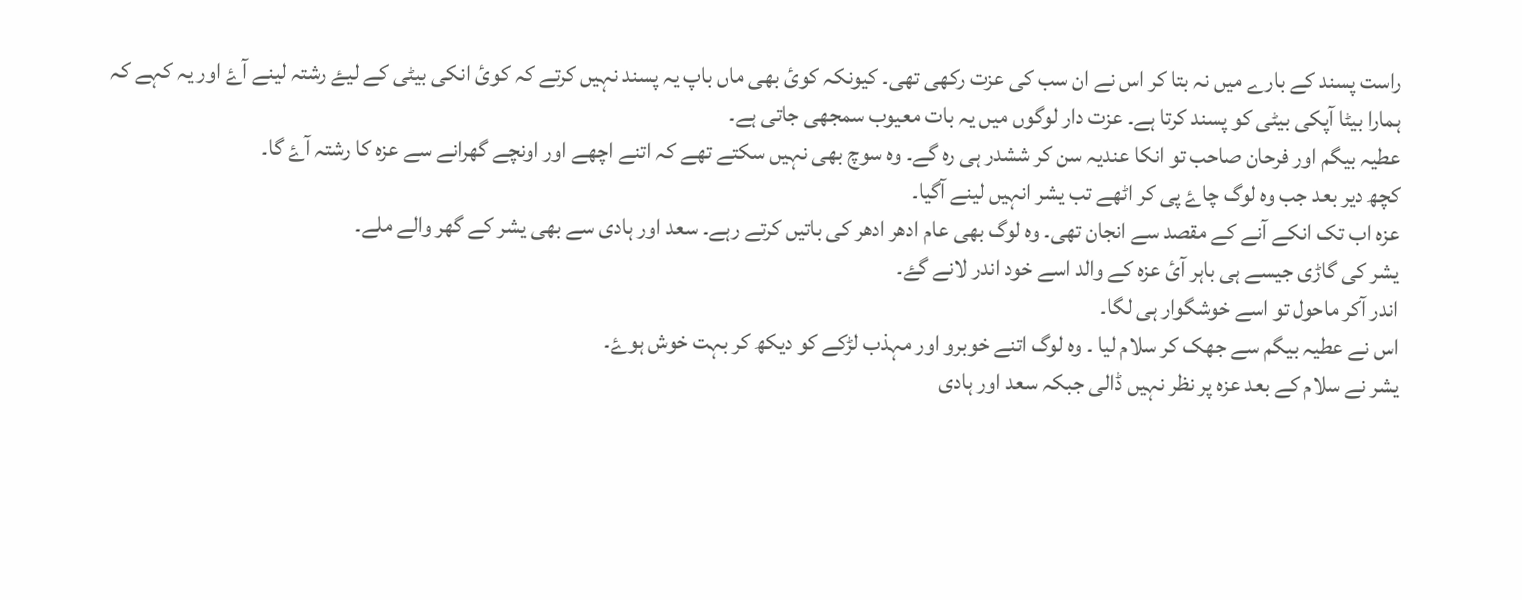راست پسند کے بارے ميں نہ بتا کر اس نے ان سب کی عزت رکھی تھی۔ کيونکہ کوئ بھی ماں باپ يہ پسند نہيں کرتے کہ کوئ انکی بيٹی کے ليۓ رشتہ لينے آۓ اور يہ کہے کہ ہمارا بيٹا آپکی بيٹی کو پسند کرتا ہے۔ عزت دار لوگوں ميں يہ بات معيوب سمجھی جاتی ہے۔
عطيہ بيگم اور فرحان صاحب تو انکا عنديہ سن کر ششدر ہی رہ گے۔ وہ سوچ بھی نہيں سکتے تھے کہ اتنے اچھے اور اونچے گھرانے سے عزہ کا رشتہ آۓ گا۔
کچھ دير بعد جب وہ لوگ چاۓ پی کر اٹھے تب يشر انہيں لينے آگيا۔
عزہ اب تک انکے آنے کے مقصد سے انجان تھی۔ وہ لوگ بھی عام ادھر ادھر کی باتيں کرتے رہے۔ سعد اور ہادی سے بھی يشر کے گھر والے ملے۔
يشر کی گاڑی جيسے ہی باہر آئ عزہ کے والد اسے خود اندر لانے گۓ۔
اندر آکر ماحول تو اسے خوشگوار ہی لگا۔
اس نے عطيہ بيگم سے جھک کر سلام ليا ۔ وہ لوگ اتنے خوبرو اور مہذب لڑکے کو ديکھ کر بہت خوش ہوۓ۔
يشر نے سلام کے بعد عزہ پر نظر نہيں ڈالی جبکہ سعد اور ہادی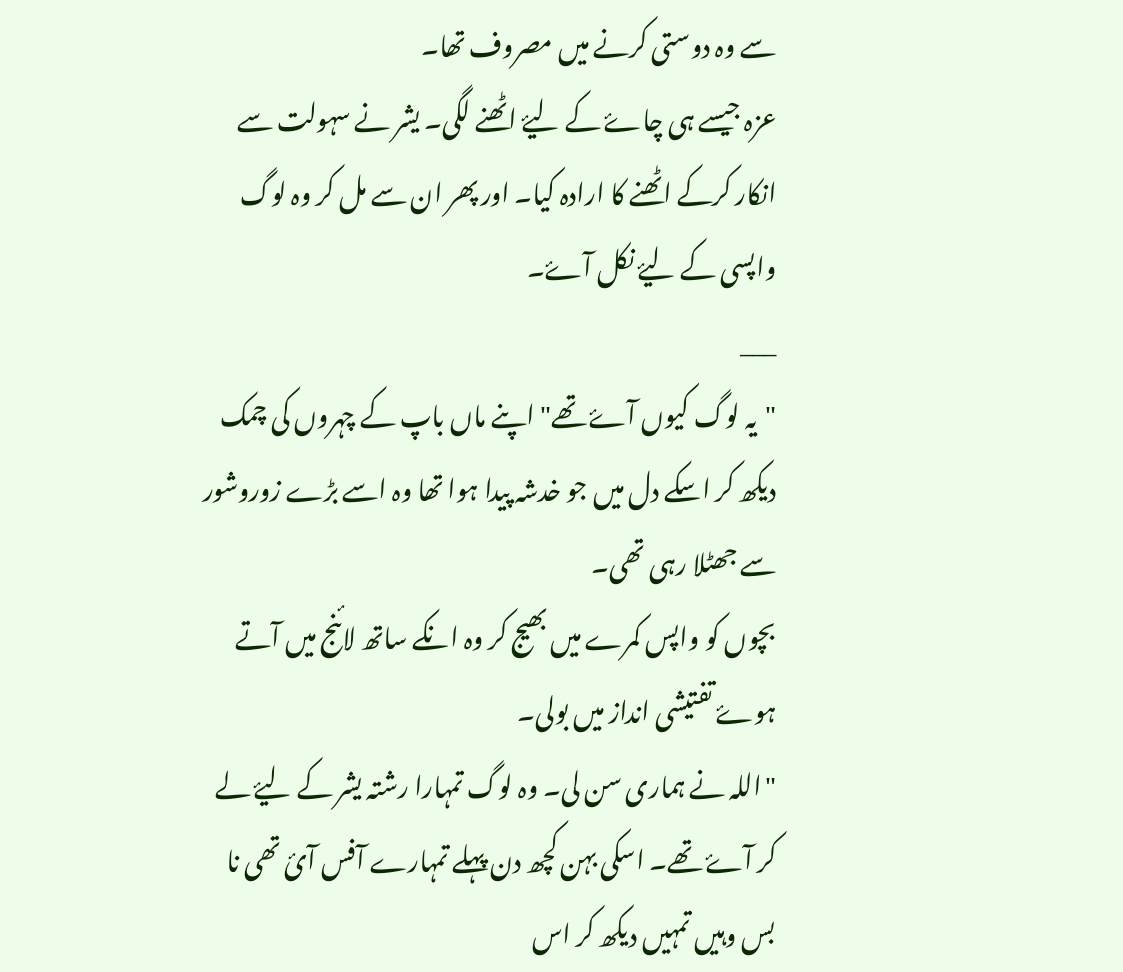سے وہ دوستی کرنے ميں مصروف تھا۔
عزہ جيسے ہی چاۓ کے ليۓ اٹھنے لگی۔ يشر نے سہولت سے انکار کرکے اٹھنے کا ارادہ کيا۔ اور پھر ان سے مل کر وہ لوگ واپسی کے ليۓ نکل آۓ۔
___
"يہ لوگ کيوں آۓ تھے" اپنے ماں باپ کے چہروں کی چمک ديکھ کر اسکے دل ميں جو خدشہ پيدا ہوا تھا وہ اسے بڑے زوروشور سے جھٹلا رہی تھی۔
بچوں کو واپس کمرے ميں بھيج کر وہ انکے ساتھ لائنج ميں آتے ہوۓ تفتيشی انداز ميں بولی۔
"اللہ نے ہماری سن لی۔ وہ لوگ تمہارا رشتہ يشر کے ليۓ لے کر آۓ تھے۔ اسکی بہن کچھ دن پہلے تمہارے آفس آئ تھی نا بس وہيں تمہيں ديکھ کر اس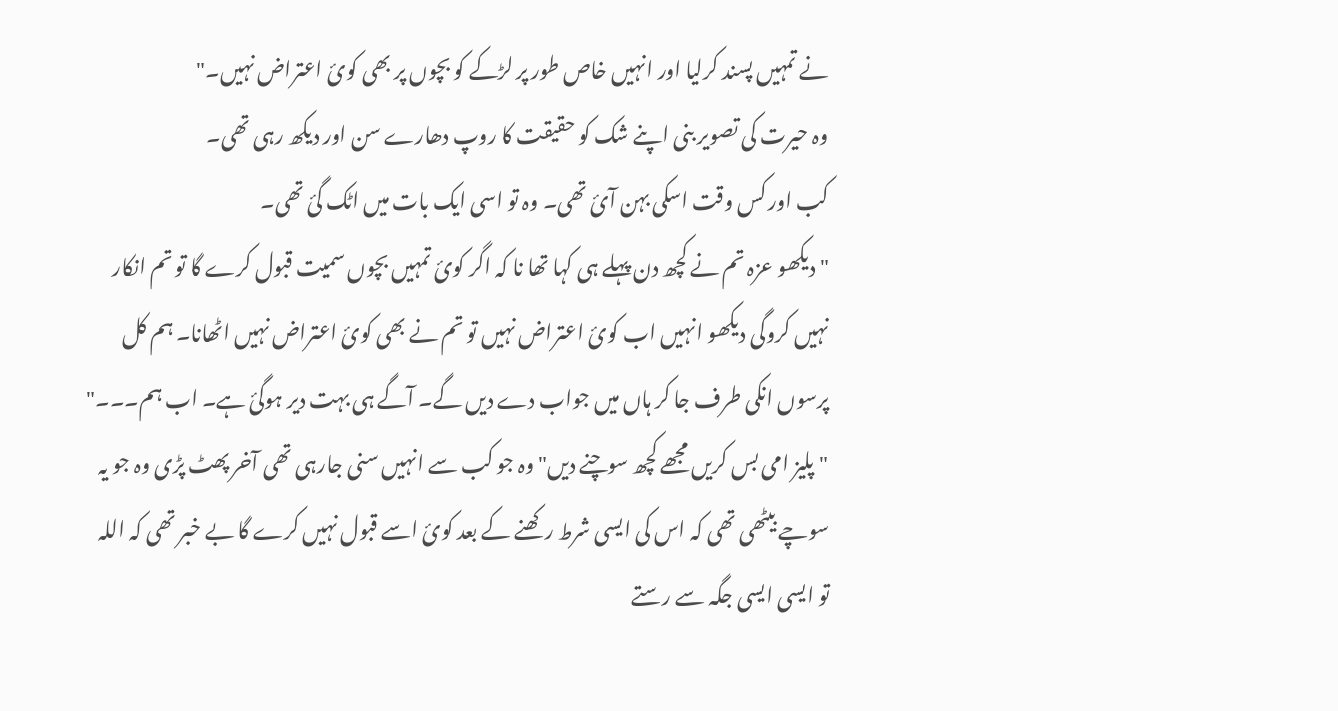نے تمہيں پسند کرليا اور انہيں خاص طور پر لڑکے کو بچوں پر بھی کوئ اعتراض نہيں۔"
وہ حيرت کی تصوير بنی اپنے شک کو حقيقت کا روپ دھارے سن اور ديکھ رہی تھی۔
کب اور کس وقت اسکی بہن آئ تھی۔ وہ تو اسی ايک بات ميں اٹک گئ تھی۔
"ديکھو عزہ تم نے کچھ دن پہلے ہی کہا تھا نا کہ اگر کوئ تمہيں بچوں سميت قبول کرے گا تو تم انکار نہيں کروگی ديکھو انہيں اب کوئ اعتراض نہيں تو تم نے بھی کوئ اعتراض نہيں اٹھانا۔ ہم کل پرسوں انکی طرف جا کر ہاں ميں جواب دے ديں گے۔ آگے ہی بہت دير ہوگئ ہے۔ اب ہم۔۔۔"
"پليز امی بس کريں مجھے کچھ سوچنے ديں" وہ جو کب سے انہيں سنی جارہی تھی آخر پھٹ پڑی وہ جو يہ سوچے بيٹھی تھی کہ اس کی ايسی شرط رکھنے کے بعد کوئ اسے قبول نہيں کرے گا بے خبر تھی کہ اللہ تو ايسی ايسی جگہ سے رستے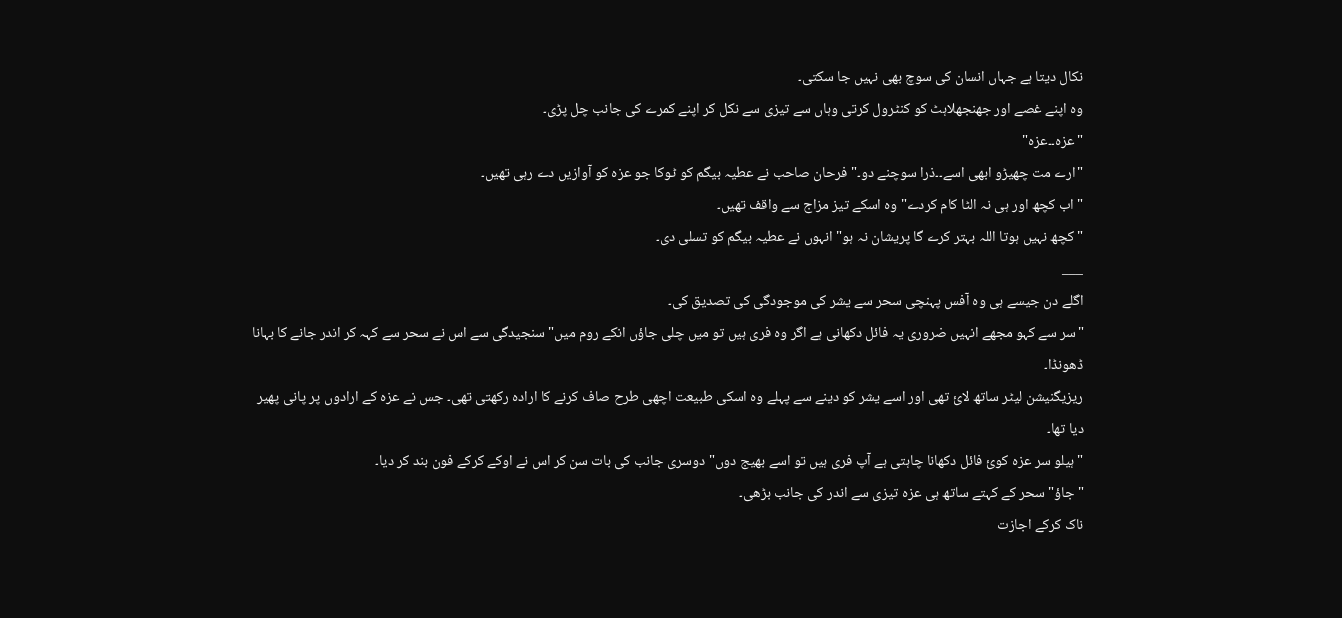نکال ديتا ہے جہاں انسان کی سوچ بھی نہيں جا سکتی۔
وہ اپنے غصے اور جھنجھلاہٹ کو کنٹرول کرتی وہاں سے تيزی سے نکل کر اپنے کمرے کی جانب چل پڑی۔
"عزہ۔۔عزہ"
"ارے مت چھيڑو ابھی اسے۔۔ذرا سوچنے دو۔" فرحان صاحب نے عطيہ بيگم کو ٹوکا جو عزہ کو آوازيں دے رہی تھيں۔
"اب کچھ اور ہی نہ الٹا کام کردے" وہ اسکے تيز مزاج سے واقف تھيں۔
"کچھ نہيں ہوتا اللہ بہتر کرے گا پريشان نہ ہو" انہوں نے عطيہ بيگم کو تسلی دی۔
___
اگلے دن جيسے ہی وہ آفس پہنچی سحر سے يشر کی موجودگی کی تصديق کی۔
"سر سے کہو مجھے انہيں ضروری يہ فائل دکھانی ہے اگر وہ فری ہيں تو ميں چلی جاؤں انکے روم ميں" سنجيدگی سے اس نے سحر سے کہہ کر اندر جانے کا بہانا ڈھونڈا۔
ريزيگنيشن ليٹر ساتھ لائ تھی اور اسے يشر کو دينے سے پہلے وہ اسکی طبيعت اچھی طرح صاف کرنے کا ارادہ رکھتی تھی۔ جس نے عزہ کے ارادوں پر پانی پھير ديا تھا۔
"ہيلو سر عزہ کوئ فائل دکھانا چاہتی ہے آپ فری ہيں تو اسے بھيج دوں" دوسری جانب کی بات سن کر اس نے اوکے کرکے فون بند کر ديا۔
"جاؤ" سحر کے کہتے ساتھ ہی عزہ تيزی سے اندر کی جانب بڑھی۔
ناک کرکے اجازت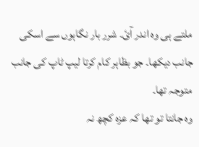ملتے ہی وہ اندر آئ۔ شرر بار نگاہوں سے اسکی جانب ديکھا۔ جو بظاہر کام کرتا ليپ ٹاپ کی جانب متوجہ تھا۔
وہ جانتا تو تھا کہ عزہ کچھ نہ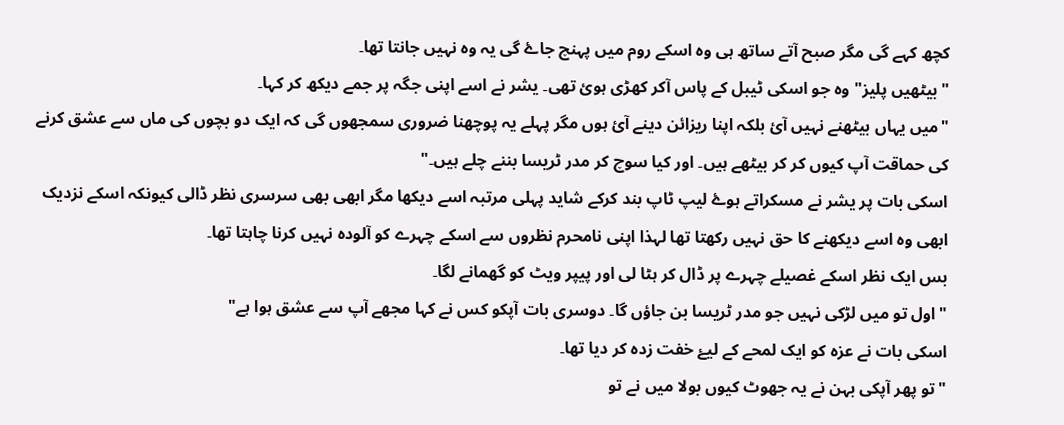کچھ کہے گی مگر صبح آتے ساتھ ہی وہ اسکے روم ميں پہنچ جاۓ گی يہ وہ نہيں جانتا تھا۔
"بيٹھيں پليز" وہ جو اسکی ٹيبل کے پاس آکر کھڑی ہوئ تھی۔ يشر نے اسے اپنی جگہ پر جمے ديکھ کر کہا۔
"ميں يہاں بيٹھنے نہيں آئ بلکہ اپنا ريزائن دينے آئ ہوں مگر پہلے يہ پوچھنا ضروری سمجھوں گی کہ ايک دو بچوں کی ماں سے عشق کرنے کی حماقت آپ کيوں کر کر بيٹھے ہيں۔ اور کيا سوچ کر مدر ٹريسا بننے چلے ہيں۔"
اسکی بات پر يشر نے مسکراتے ہوۓ ليپ ٹاپ بند کرکے شايد پہلی مرتبہ اسے ديکھا مگر ابھی بھی سرسری نظر ڈالی کيونکہ اسکے نزديک ابھی وہ اسے ديکھنے کا حق نہيں رکھتا تھا لہذا اپنی نامحرم نظروں سے اسکے چہرے کو آلودہ نہيں کرنا چاہتا تھا۔
بس ايک نظر اسکے غصيلے چہرے پر ڈال کر ہٹا لی اور پيپر ويٹ کو گھمانے لگا۔
"اول تو ميں لڑکی نہيں جو مدر ٹريسا بن جاؤں گا۔ دوسری بات آپکو کس نے کہا مجھے آپ سے عشق ہوا ہے"
اسکی بات نے عزہ کو ايک لمحے کے ليۓ خفت زدہ کر ديا تھا۔
"تو پھر آپکی بہن نے يہ جھوٹ کيوں بولا ميں نے تو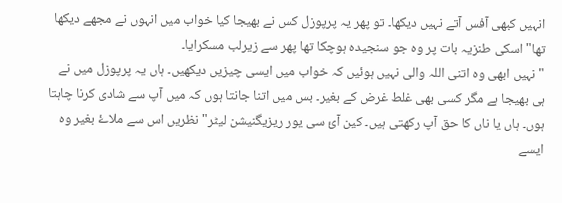انہيں کبھی آفس آتے نہيں ديکھا۔ تو پھر يہ پرپوزل کس نے بھيجا کيا خواب ميں انہوں نے مجھے ديکھا تھا" اسکی طنزيہ بات پر وہ جو سنجيدہ ہوچکا تھا پھر سے زيرلب مسکرايا۔
"نہيں ابھی وہ اتنی اللہ والی نہيں ہوئيں کہ خواب ميں ايسی چيزيں ديکھيں۔ ہاں يہ پرپوزل ميں نے ہی بھيجا ہے مگر کسی بھی غلط غرض کے بغير۔ بس ميں اتنا جانتا ہوں کہ ميں آپ سے شادی کرنا چاہتا ہوں۔ ہاں يا ناں کا حق آپ رکھتی ہيں۔ کين آئ سی يور ريزيگنيشن ليٹر" نظريں اس سے ملاۓ بغير وہ ايسے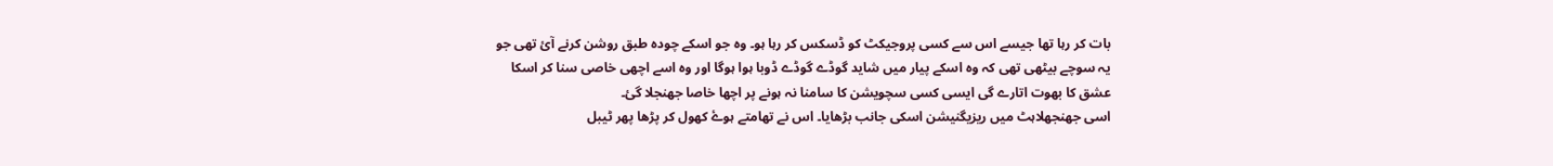بات کر رہا تھا جيسے اس سے کسی پروجيکٹ کو ڈسکس کر رہا ہو۔ وہ جو اسکے چودہ طبق روشن کرنے آئ تھی جو يہ سوچے بيٹھی تھی کہ وہ اسکے پيار ميں شايد گوڈے گوڈے ڈوبا ہوا ہوگا اور وہ اسے اچھی خاصی سنا کر اسکا عشق کا بھوت اتارے گی ايسی کسی سچويشن کا سامنا نہ ہونے پر اچھا خاصا جھنجلا گئ۔
اسی جھنجھلاہٹ ميں ريزيگنيشن اسکی جانب بڑھايا۔ اس نے تھامتے ہوۓ کھول کر پڑھا پھر ٹيبل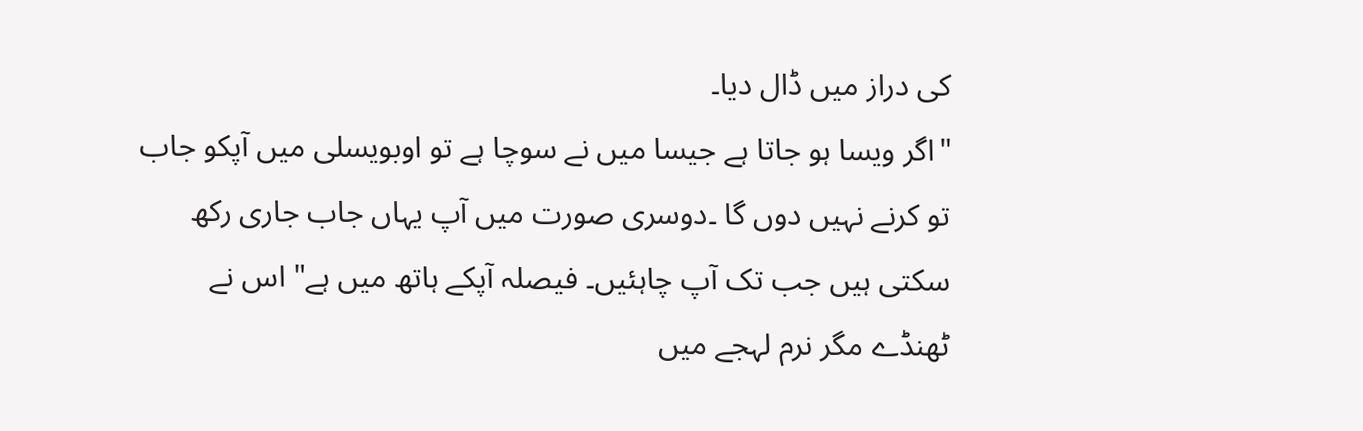کی دراز ميں ڈال ديا۔
"اگر ويسا ہو جاتا ہے جيسا ميں نے سوچا ہے تو اوبويسلی ميں آپکو جاب تو کرنے نہيں دوں گا ۔دوسری صورت ميں آپ يہاں جاب جاری رکھ سکتی ہيں جب تک آپ چاہئيں۔ فيصلہ آپکے ہاتھ ميں ہے" اس نے ٹھنڈے مگر نرم لہجے ميں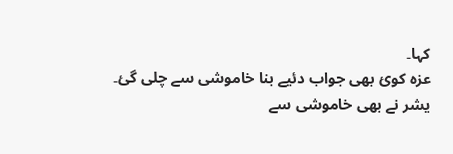کہا۔
عزہ کوئ بھی جواب دئيے بنا خاموشی سے چلی گئ۔
يشر نے بھی خاموشی سے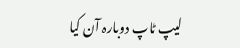ليپ ٹاپ دوبارہ آن کيا